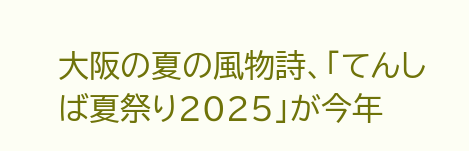大阪の夏の風物詩、「てんしば夏祭り2025」が今年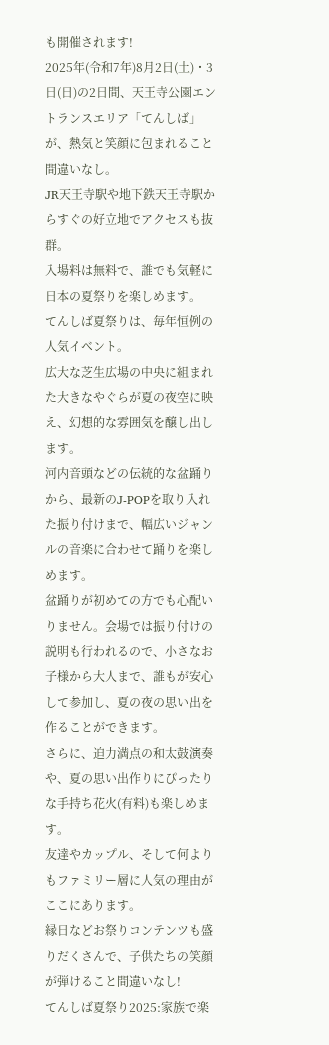も開催されます!
2025年(令和7年)8月2日(土)・3日(日)の2日間、天王寺公園エントランスエリア「てんしば」が、熱気と笑顔に包まれること間違いなし。
JR天王寺駅や地下鉄天王寺駅からすぐの好立地でアクセスも抜群。
入場料は無料で、誰でも気軽に日本の夏祭りを楽しめます。
てんしば夏祭りは、毎年恒例の人気イベント。
広大な芝生広場の中央に組まれた大きなやぐらが夏の夜空に映え、幻想的な雰囲気を醸し出します。
河内音頭などの伝統的な盆踊りから、最新のJ-POPを取り入れた振り付けまで、幅広いジャンルの音楽に合わせて踊りを楽しめます。
盆踊りが初めての方でも心配いりません。会場では振り付けの説明も行われるので、小さなお子様から大人まで、誰もが安心して参加し、夏の夜の思い出を作ることができます。
さらに、迫力満点の和太鼓演奏や、夏の思い出作りにぴったりな手持ち花火(有料)も楽しめます。
友達やカップル、そして何よりもファミリー層に人気の理由がここにあります。
縁日などお祭りコンテンツも盛りだくさんで、子供たちの笑顔が弾けること間違いなし!
てんしば夏祭り2025:家族で楽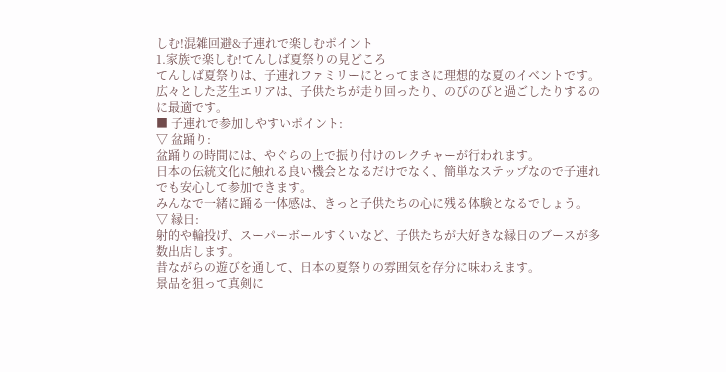しむ!混雑回避&子連れで楽しむポイント
1.家族で楽しむ!てんしば夏祭りの見どころ
てんしば夏祭りは、子連れファミリーにとってまさに理想的な夏のイベントです。
広々とした芝生エリアは、子供たちが走り回ったり、のびのびと過ごしたりするのに最適です。
■ 子連れで参加しやすいポイント:
▽ 盆踊り:
盆踊りの時間には、やぐらの上で振り付けのレクチャーが行われます。
日本の伝統文化に触れる良い機会となるだけでなく、簡単なステップなので子連れでも安心して参加できます。
みんなで一緒に踊る一体感は、きっと子供たちの心に残る体験となるでしょう。
▽ 縁日:
射的や輪投げ、スーパーボールすくいなど、子供たちが大好きな縁日のブースが多数出店します。
昔ながらの遊びを通して、日本の夏祭りの雰囲気を存分に味わえます。
景品を狙って真剣に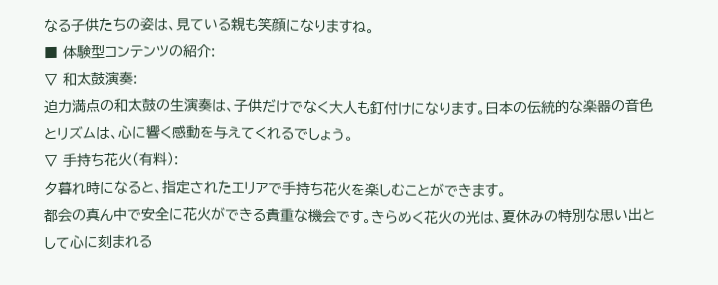なる子供たちの姿は、見ている親も笑顔になりますね。
■ 体験型コンテンツの紹介:
▽ 和太鼓演奏:
迫力満点の和太鼓の生演奏は、子供だけでなく大人も釘付けになります。日本の伝統的な楽器の音色とリズムは、心に響く感動を与えてくれるでしょう。
▽ 手持ち花火(有料):
夕暮れ時になると、指定されたエリアで手持ち花火を楽しむことができます。
都会の真ん中で安全に花火ができる貴重な機会です。きらめく花火の光は、夏休みの特別な思い出として心に刻まれる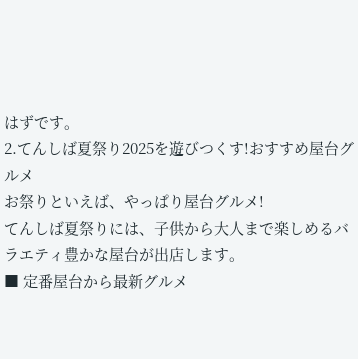はずです。
2.てんしば夏祭り2025を遊びつくす!おすすめ屋台グルメ
お祭りといえば、やっぱり屋台グルメ!
てんしば夏祭りには、子供から大人まで楽しめるバラエティ豊かな屋台が出店します。
■ 定番屋台から最新グルメ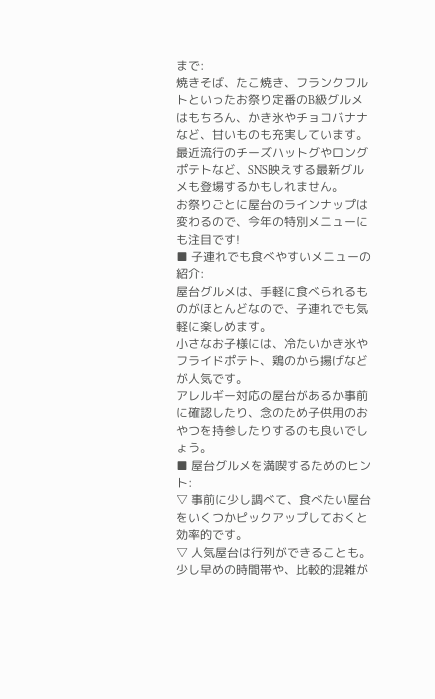まで:
焼きそば、たこ焼き、フランクフルトといったお祭り定番のB級グルメはもちろん、かき氷やチョコバナナなど、甘いものも充実しています。
最近流行のチーズハットグやロングポテトなど、SNS映えする最新グルメも登場するかもしれません。
お祭りごとに屋台のラインナップは変わるので、今年の特別メニューにも注目です!
■ 子連れでも食べやすいメニューの紹介:
屋台グルメは、手軽に食べられるものがほとんどなので、子連れでも気軽に楽しめます。
小さなお子様には、冷たいかき氷やフライドポテト、鶏のから揚げなどが人気です。
アレルギー対応の屋台があるか事前に確認したり、念のため子供用のおやつを持参したりするのも良いでしょう。
■ 屋台グルメを満喫するためのヒント:
▽ 事前に少し調べて、食べたい屋台をいくつかピックアップしておくと効率的です。
▽ 人気屋台は行列ができることも。少し早めの時間帯や、比較的混雑が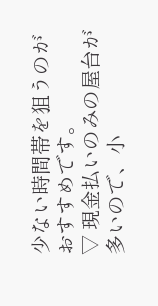少ない時間帯を狙うのがおすすめです。
▽ 現金払いのみの屋台が多いので、小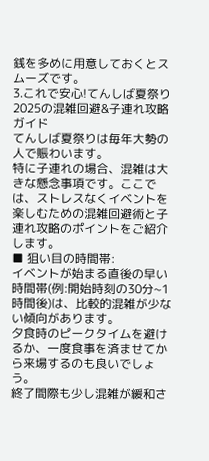銭を多めに用意しておくとスムーズです。
3.これで安心!てんしば夏祭り2025の混雑回避&子連れ攻略ガイド
てんしば夏祭りは毎年大勢の人で賑わいます。
特に子連れの場合、混雑は大きな懸念事項です。ここでは、ストレスなくイベントを楽しむための混雑回避術と子連れ攻略のポイントをご紹介します。
■ 狙い目の時間帯:
イベントが始まる直後の早い時間帯(例:開始時刻の30分~1時間後)は、比較的混雑が少ない傾向があります。
夕食時のピークタイムを避けるか、一度食事を済ませてから来場するのも良いでしょう。
終了間際も少し混雑が緩和さ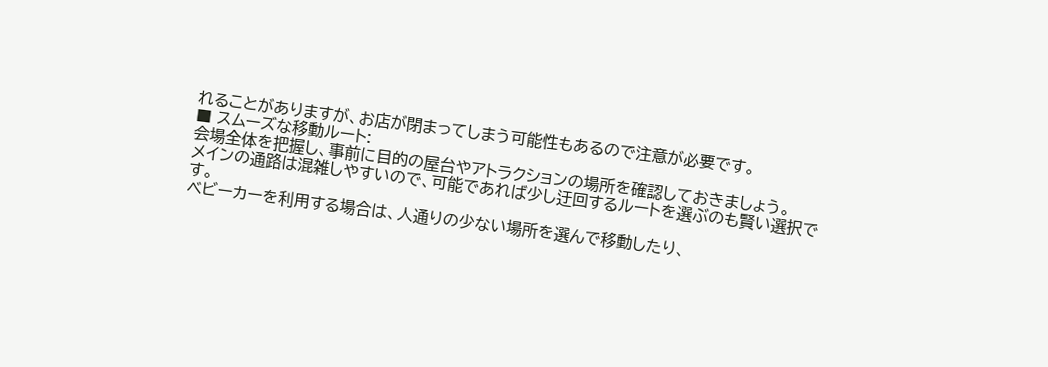れることがありますが、お店が閉まってしまう可能性もあるので注意が必要です。
■ スムーズな移動ルート:
会場全体を把握し、事前に目的の屋台やアトラクションの場所を確認しておきましょう。
メインの通路は混雑しやすいので、可能であれば少し迂回するルートを選ぶのも賢い選択です。
ベビーカーを利用する場合は、人通りの少ない場所を選んで移動したり、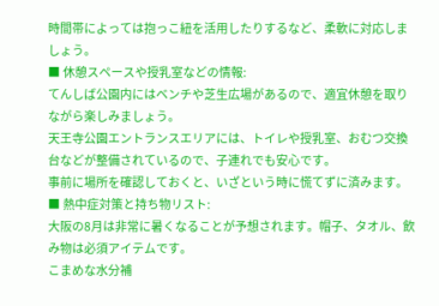時間帯によっては抱っこ紐を活用したりするなど、柔軟に対応しましょう。
■ 休憩スペースや授乳室などの情報:
てんしば公園内にはベンチや芝生広場があるので、適宜休憩を取りながら楽しみましょう。
天王寺公園エントランスエリアには、トイレや授乳室、おむつ交換台などが整備されているので、子連れでも安心です。
事前に場所を確認しておくと、いざという時に慌てずに済みます。
■ 熱中症対策と持ち物リスト:
大阪の8月は非常に暑くなることが予想されます。帽子、タオル、飲み物は必須アイテムです。
こまめな水分補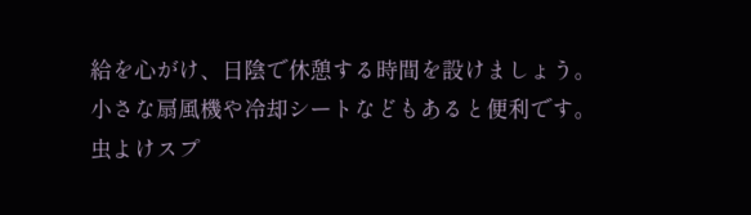給を心がけ、日陰で休憩する時間を設けましょう。
小さな扇風機や冷却シートなどもあると便利です。
虫よけスプ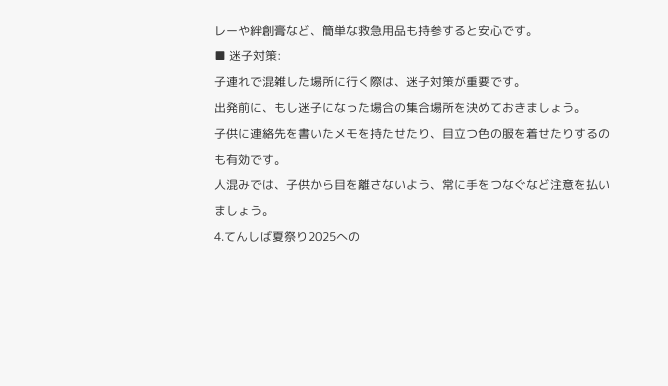レーや絆創膏など、簡単な救急用品も持参すると安心です。
■ 迷子対策:
子連れで混雑した場所に行く際は、迷子対策が重要です。
出発前に、もし迷子になった場合の集合場所を決めておきましょう。
子供に連絡先を書いたメモを持たせたり、目立つ色の服を着せたりするのも有効です。
人混みでは、子供から目を離さないよう、常に手をつなぐなど注意を払いましょう。
4.てんしば夏祭り2025への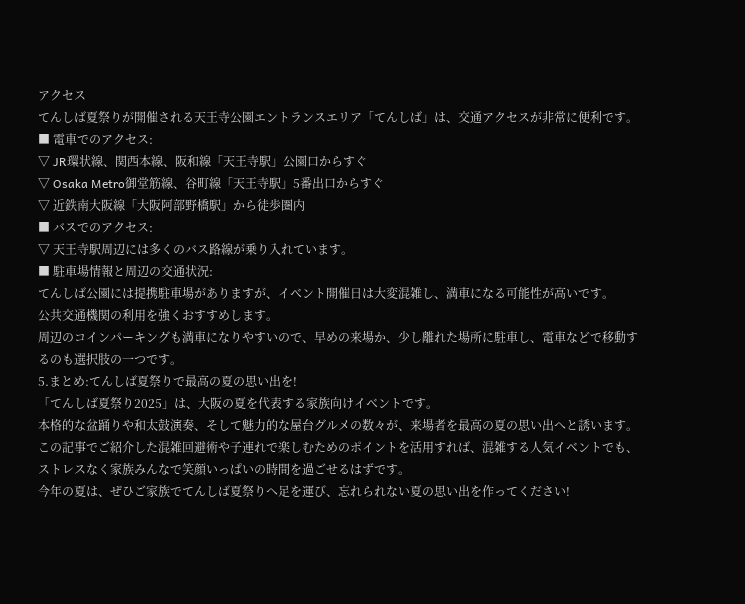アクセス
てんしば夏祭りが開催される天王寺公園エントランスエリア「てんしば」は、交通アクセスが非常に便利です。
■ 電車でのアクセス:
▽ JR環状線、関西本線、阪和線「天王寺駅」公園口からすぐ
▽ Osaka Metro御堂筋線、谷町線「天王寺駅」5番出口からすぐ
▽ 近鉄南大阪線「大阪阿部野橋駅」から徒歩圏内
■ バスでのアクセス:
▽ 天王寺駅周辺には多くのバス路線が乗り入れています。
■ 駐車場情報と周辺の交通状況:
てんしば公園には提携駐車場がありますが、イベント開催日は大変混雑し、満車になる可能性が高いです。
公共交通機関の利用を強くおすすめします。
周辺のコインパーキングも満車になりやすいので、早めの来場か、少し離れた場所に駐車し、電車などで移動するのも選択肢の一つです。
5.まとめ:てんしば夏祭りで最高の夏の思い出を!
「てんしば夏祭り2025」は、大阪の夏を代表する家族向けイベントです。
本格的な盆踊りや和太鼓演奏、そして魅力的な屋台グルメの数々が、来場者を最高の夏の思い出へと誘います。
この記事でご紹介した混雑回避術や子連れで楽しむためのポイントを活用すれば、混雑する人気イベントでも、ストレスなく家族みんなで笑顔いっぱいの時間を過ごせるはずです。
今年の夏は、ぜひご家族でてんしば夏祭りへ足を運び、忘れられない夏の思い出を作ってください!